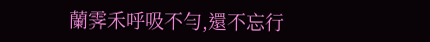蘭霁禾呼吸不勻,還不忘行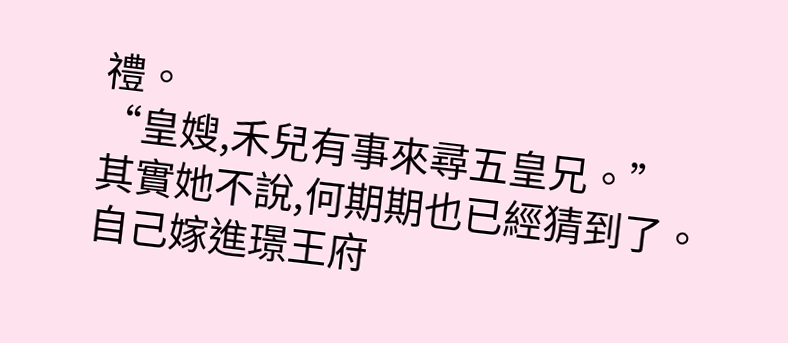禮。
“皇嫂,禾兒有事來尋五皇兄。”
其實她不說,何期期也已經猜到了。
自己嫁進璟王府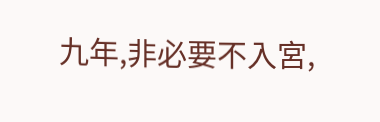九年,非必要不入宮,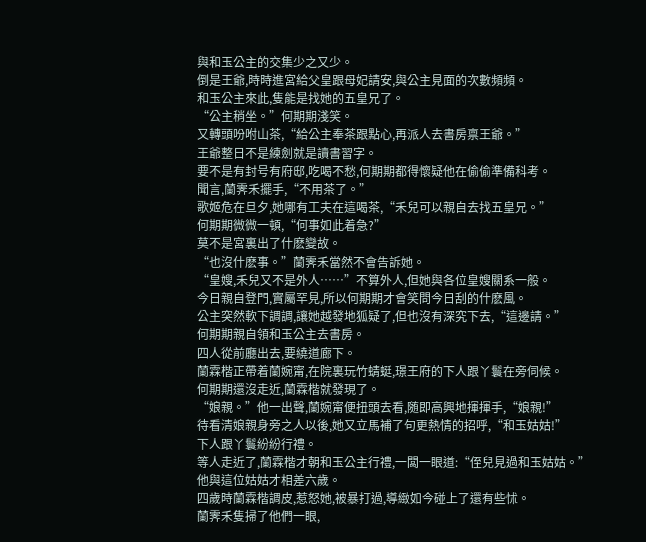與和玉公主的交集少之又少。
倒是王爺,時時進宮給父皇跟母妃請安,與公主見面的次數頻頻。
和玉公主來此,隻能是找她的五皇兄了。
“公主稍坐。”何期期淺笑。
又轉頭吩咐山茶,“給公主奉茶跟點心,再派人去書房禀王爺。”
王爺整日不是練劍就是讀書習字。
要不是有封号有府邸,吃喝不愁,何期期都得懷疑他在偷偷準備科考。
聞言,蘭霁禾擺手,“不用茶了。”
歌姬危在旦夕,她哪有工夫在這喝茶,“禾兒可以親自去找五皇兄。”
何期期微微一頓,“何事如此着急?”
莫不是宮裏出了什麽變故。
“也沒什麽事。”蘭霁禾當然不會告訴她。
“皇嫂,禾兒又不是外人……”不算外人,但她與各位皇嫂關系一般。
今日親自登門,實屬罕見,所以何期期才會笑問今日刮的什麽風。
公主突然軟下調調,讓她越發地狐疑了,但也沒有深究下去,“這邊請。”
何期期親自領和玉公主去書房。
四人從前廳出去,要繞道廊下。
蘭霖楷正帶着蘭婉甯,在院裏玩竹蜻蜓,璟王府的下人跟丫鬟在旁伺候。
何期期還沒走近,蘭霖楷就發現了。
“娘親。”他一出聲,蘭婉甯便扭頭去看,随即高興地揮揮手,“娘親!”
待看清娘親身旁之人以後,她又立馬補了句更熱情的招呼,“和玉姑姑!”
下人跟丫鬟紛紛行禮。
等人走近了,蘭霖楷才朝和玉公主行禮,一闆一眼道:“侄兒見過和玉姑姑。”
他與這位姑姑才相差六歲。
四歲時蘭霖楷調皮,惹怒她,被暴打過,導緻如今碰上了還有些怵。
蘭霁禾隻掃了他們一眼,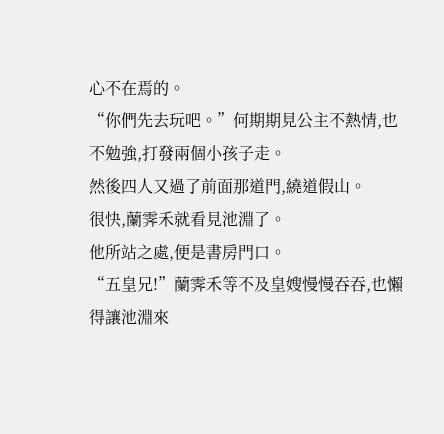心不在焉的。
“你們先去玩吧。”何期期見公主不熱情,也不勉強,打發兩個小孩子走。
然後四人又過了前面那道門,繞道假山。
很快,蘭霁禾就看見池淵了。
他所站之處,便是書房門口。
“五皇兄!”蘭霁禾等不及皇嫂慢慢吞吞,也懶得讓池淵來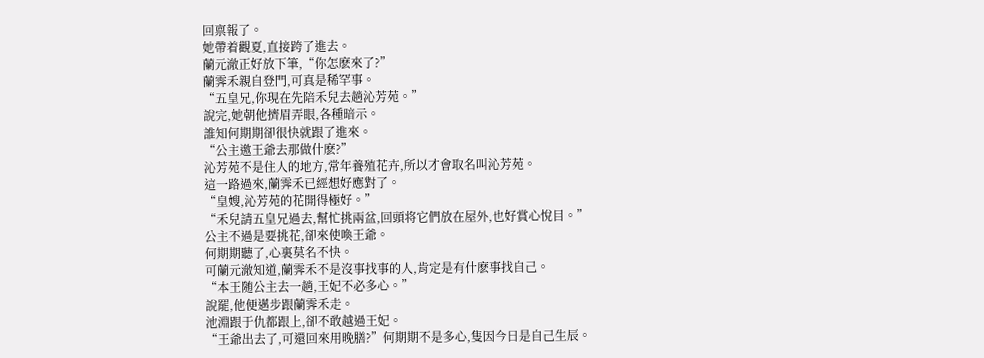回禀報了。
她帶着觀夏,直接跨了進去。
蘭元澈正好放下筆,“你怎麽來了?”
蘭霁禾親自登門,可真是稀罕事。
“五皇兄,你現在先陪禾兒去趟沁芳苑。”
說完,她朝他擠眉弄眼,各種暗示。
誰知何期期卻很快就跟了進來。
“公主邀王爺去那做什麽?”
沁芳苑不是住人的地方,常年養殖花卉,所以才會取名叫沁芳苑。
這一路過來,蘭霁禾已經想好應對了。
“皇嫂,沁芳苑的花開得極好。”
“禾兒請五皇兄過去,幫忙挑兩盆,回頭将它們放在屋外,也好賞心悅目。”
公主不過是要挑花,卻來使喚王爺。
何期期聽了,心裏莫名不快。
可蘭元澈知道,蘭霁禾不是沒事找事的人,肯定是有什麽事找自己。
“本王随公主去一趟,王妃不必多心。”
說罷,他便邁步跟蘭霁禾走。
池淵跟于仇都跟上,卻不敢越過王妃。
“王爺出去了,可還回來用晚膳?”何期期不是多心,隻因今日是自己生辰。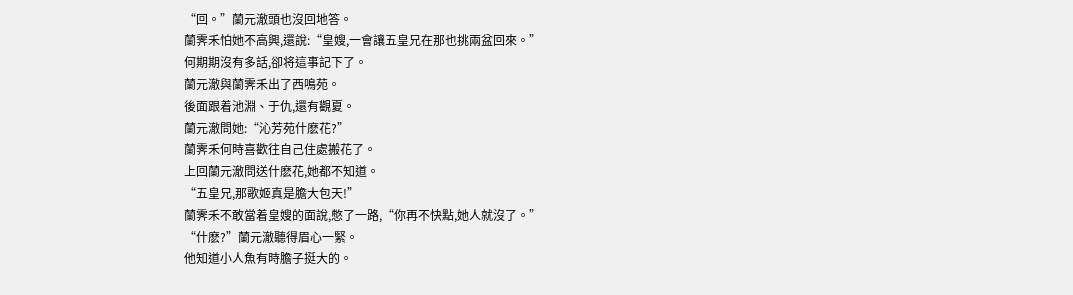“回。”蘭元澈頭也沒回地答。
蘭霁禾怕她不高興,還說:“皇嫂,一會讓五皇兄在那也挑兩盆回來。”
何期期沒有多話,卻将這事記下了。
蘭元澈與蘭霁禾出了西鳴苑。
後面跟着池淵、于仇,還有觀夏。
蘭元澈問她:“沁芳苑什麽花?”
蘭霁禾何時喜歡往自己住處搬花了。
上回蘭元澈問送什麽花,她都不知道。
“五皇兄,那歌姬真是膽大包天!”
蘭霁禾不敢當着皇嫂的面說,憋了一路,“你再不快點,她人就沒了。”
“什麽?”蘭元澈聽得眉心一緊。
他知道小人魚有時膽子挺大的。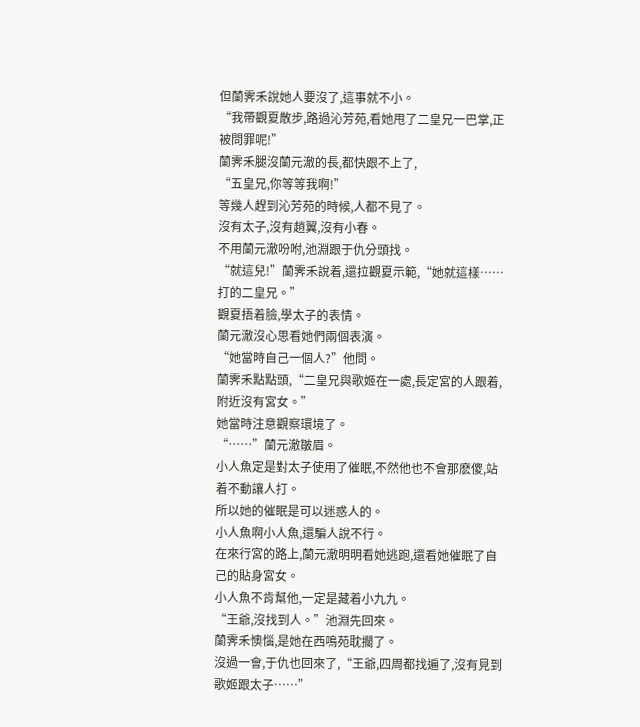但蘭霁禾說她人要沒了,這事就不小。
“我帶觀夏散步,路過沁芳苑,看她甩了二皇兄一巴掌,正被問罪呢!”
蘭霁禾腿沒蘭元澈的長,都快跟不上了,
“五皇兄,你等等我啊!”
等幾人趕到沁芳苑的時候,人都不見了。
沒有太子,沒有趙翼,沒有小春。
不用蘭元澈吩咐,池淵跟于仇分頭找。
“就這兒!”蘭霁禾說着,還拉觀夏示範,“她就這樣……打的二皇兄。”
觀夏捂着臉,學太子的表情。
蘭元澈沒心思看她們兩個表演。
“她當時自己一個人?”他問。
蘭霁禾點點頭,“二皇兄與歌姬在一處,長定宮的人跟着,附近沒有宮女。”
她當時注意觀察環境了。
“……”蘭元澈皺眉。
小人魚定是對太子使用了催眠,不然他也不會那麽傻,站着不動讓人打。
所以她的催眠是可以迷惑人的。
小人魚啊小人魚,還騙人說不行。
在來行宮的路上,蘭元澈明明看她逃跑,還看她催眠了自己的貼身宮女。
小人魚不肯幫他,一定是藏着小九九。
“王爺,沒找到人。”池淵先回來。
蘭霁禾懊惱,是她在西鳴苑耽擱了。
沒過一會,于仇也回來了,“王爺,四周都找遍了,沒有見到歌姬跟太子……”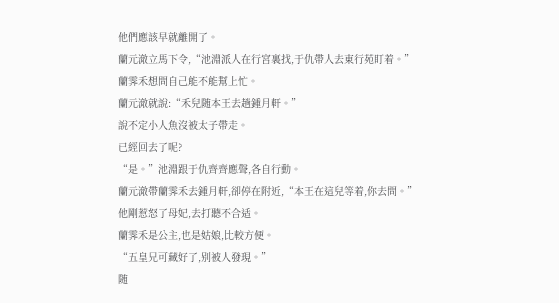他們應該早就離開了。
蘭元澈立馬下令,“池淵派人在行宮裏找,于仇帶人去東行苑盯着。”
蘭霁禾想問自己能不能幫上忙。
蘭元澈就說:“禾兒随本王去趟鍾月軒。”
說不定小人魚沒被太子帶走。
已經回去了呢?
“是。”池淵跟于仇齊齊應聲,各自行動。
蘭元澈帶蘭霁禾去鍾月軒,卻停在附近,“本王在這兒等着,你去問。”
他剛惹怒了母妃,去打聽不合适。
蘭霁禾是公主,也是姑娘,比較方便。
“五皇兄可藏好了,别被人發現。”
随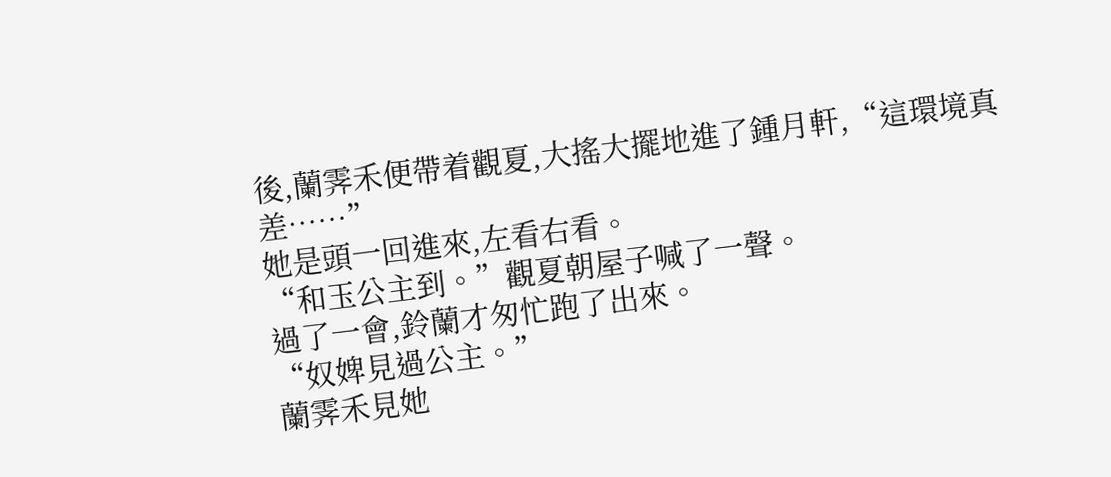後,蘭霁禾便帶着觀夏,大搖大擺地進了鍾月軒,“這環境真差……”
她是頭一回進來,左看右看。
“和玉公主到。”觀夏朝屋子喊了一聲。
過了一會,鈴蘭才匆忙跑了出來。
“奴婢見過公主。”
蘭霁禾見她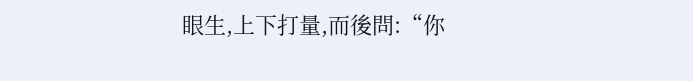眼生,上下打量,而後問:“你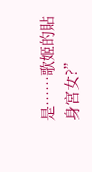是……歌姬的貼身宮女?”